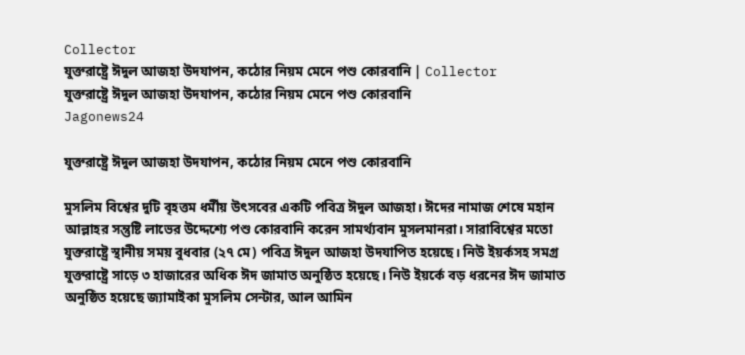Collector
যুক্তরাষ্ট্রে ঈদুল আজহা উদযাপন, কঠোর নিয়ম মেনে পশু কোরবানি | Collector
যুক্তরাষ্ট্রে ঈদুল আজহা উদযাপন, কঠোর নিয়ম মেনে পশু কোরবানি
Jagonews24

যুক্তরাষ্ট্রে ঈদুল আজহা উদযাপন, কঠোর নিয়ম মেনে পশু কোরবানি

মুসলিম বিশ্বের দুটি বৃহত্তম ধর্মীয় উৎসবের একটি পবিত্র ঈদুল আজহা। ঈদের নামাজ শেষে মহান আল্লাহর সন্তুষ্টি লাভের উদ্দেশ্যে পশু কোরবানি করেন সামর্থ্যবান মুসলমানরা। সারাবিশ্বের মতো যুক্তরাষ্ট্রে স্থানীয় সময় বুধবার (২৭ মে) পবিত্র ঈদুল আজহা উদযাপিত হয়েছে। নিউ ইয়র্কসহ সমগ্র যুক্তরাষ্ট্রে সাড়ে ৩ হাজারের অধিক ঈদ জামাত অনুষ্ঠিত হয়েছে। নিউ ইয়র্কে বড় ধরনের ঈদ জামাত অনুষ্ঠিত হয়েছে জ্যামাইকা মুসলিম সেন্টার, আল আমিন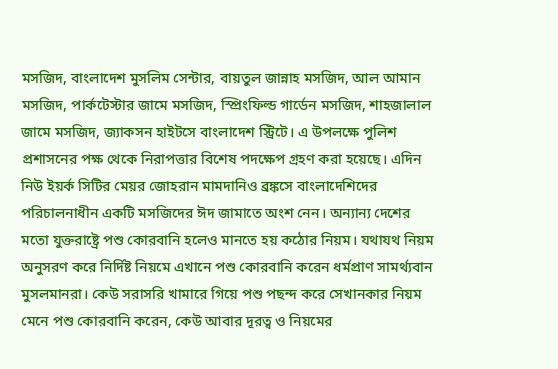মসজিদ, বাংলাদেশ মুসলিম সেন্টার, বায়তুল জান্নাহ মসজিদ, আল আমান মসজিদ, পার্কটেস্টার জামে মসজিদ, স্প্রিংফিল্ড গার্ডেন মসজিদ, শাহজালাল জামে মসজিদ, জ্যাকসন হাইটসে বাংলাদেশ স্ট্রিটে। এ উপলক্ষে পুলিশ প্রশাসনের পক্ষ থেকে নিরাপত্তার বিশেষ পদক্ষেপ গ্রহণ করা হয়েছে। এদিন নিউ ইয়র্ক সিটির মেয়র জোহরান মামদানিও ব্রঙ্কসে বাংলাদেশিদের পরিচালনাধীন একটি মসজিদের ঈদ জামাতে অংশ নেন। অন্যান্য দেশের মতো যুক্তরাষ্ট্রে পশু কোরবানি হলেও মানতে হয় কঠোর নিয়ম। যথাযথ নিয়ম অনুসরণ করে নির্দিষ্ট নিয়মে এখানে পশু কোরবানি করেন ধর্মপ্রাণ সামর্থ্যবান মুসলমানরা। কেউ সরাসরি খামারে গিয়ে পশু পছন্দ করে সেখানকার নিয়ম মেনে পশু কোরবানি করেন, কেউ আবার দূরত্ব ও নিয়মের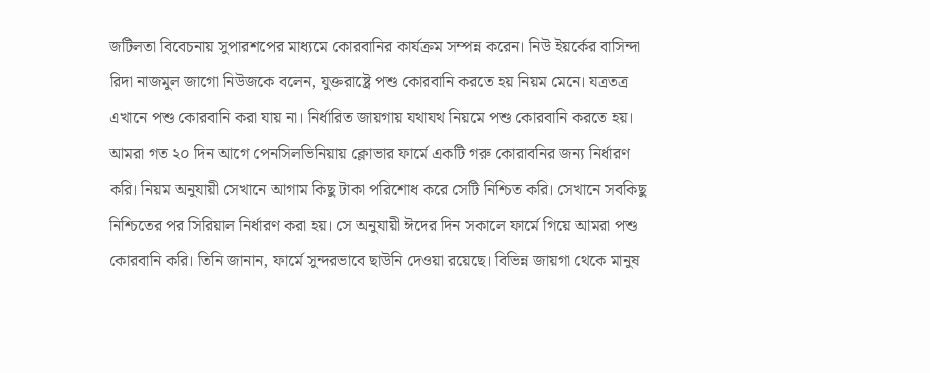জটিলতা বিবেচনায় সুপারশপের মাধ্যমে কোরবানির কার্যক্রম সম্পন্ন করেন। নিউ ইয়র্কের বাসিন্দা রিদা নাজমুল জাগো নিউজকে বলেন, যুক্তরাষ্ট্রে পশু কোরবানি করতে হয় নিয়ম মেনে। যত্রতত্র এখানে পশু কোরবানি করা যায় না। নির্ধারিত জায়গায় যথাযথ নিয়মে পশু কোরবানি করতে হয়। আমরা গত ২০ দিন আগে পেনসিলভিনিয়ায় ক্লোভার ফার্মে একটি গরু কোরাবনির জন্য নির্ধারণ করি। নিয়ম অনুযায়ী সেখানে আগাম কিছু টাকা পরিশোধ করে সেটি নিশ্চিত করি। সেখানে সবকিছু নিশ্চিতের পর সিরিয়াল নির্ধারণ করা হয়। সে অনুযায়ী ঈদের দিন সকালে ফার্মে গিয়ে আমরা পশু কোরবানি করি। তিনি জানান, ফার্মে সুন্দরভাবে ছাউনি দেওয়া রয়েছে। বিভিন্ন জায়গা থেকে মানুষ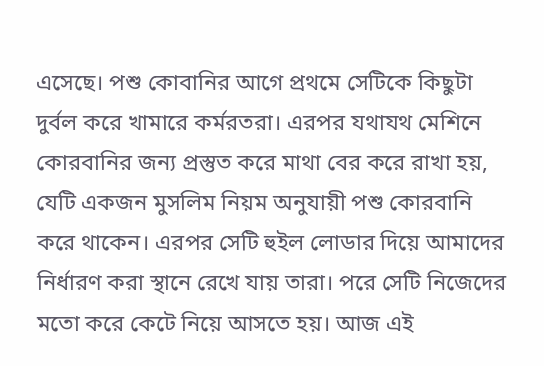এসেছে। পশু কোবানির আগে প্রথমে সেটিকে কিছুটা দুর্বল করে খামারে কর্মরতরা। এরপর যথাযথ মেশিনে কোরবানির জন্য প্রস্তুত করে মাথা বের করে রাখা হয়, যেটি একজন মুসলিম নিয়ম অনুযায়ী পশু কোরবানি করে থাকেন। এরপর সেটি হুইল লোডার দিয়ে আমাদের নির্ধারণ করা স্থানে রেখে যায় তারা। পরে সেটি নিজেদের মতো করে কেটে নিয়ে আসতে হয়। আজ এই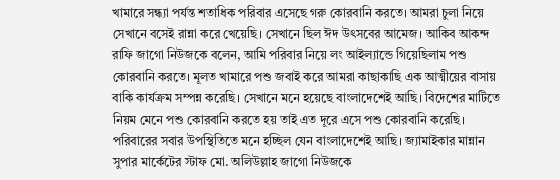খামারে সন্ধ্যা পর্যন্ত শতাধিক পরিবার এসেছে গরু কোরবানি করতে। আমরা চুলা নিয়ে সেখানে বসেই রান্না করে খেয়েছি। সেখানে ছিল ঈদ উৎসবের আমেজ। আকিব আকন্দ রাফি জাগো নিউজকে বলেন, আমি পরিবার নিয়ে লং আইল্যান্ডে গিয়েছিলাম পশু কোরবানি করতে। মূলত খামারে পশু জবাই করে আমরা কাছাকাছি এক আত্মীয়ের বাসায় বাকি কার্যক্রম সম্পন্ন করেছি। সেখানে মনে হয়েছে বাংলাদেশেই আছি। বিদেশের মাটিতে নিয়ম মেনে পশু কোরবানি করতে হয় তাই এত দূরে এসে পশু কোরবানি করেছি। পরিবারের সবার উপস্থিতিতে মনে হচ্ছিল যেন বাংলাদেশেই আছি। জ্যামাইকার মান্নান সুপার মার্কেটের স্টাফ মো. অলিউল্লাহ জাগো নিউজকে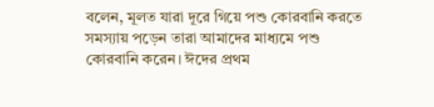বলেন, মূলত যারা দূরে গিয়ে পশু কোরবানি করতে সমস্যায় পড়েন তারা আমাদের মাধ্যমে পশু কোরবানি করেন। ঈদের প্রথম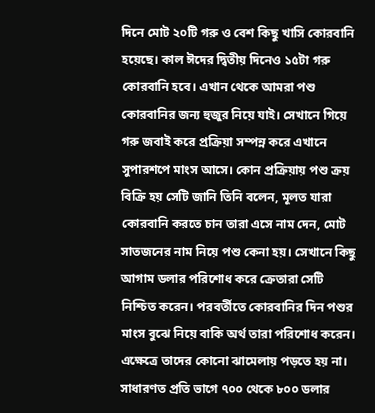দিনে মোট ২০টি গরু ও বেশ কিছু খাসি কোরবানি হয়েছে। কাল ঈদের দ্বিতীয় দিনেও ১৫টা গরু কোরবানি হবে। এখান থেকে আমরা পশু কোরবানির জন্য হুজুর নিয়ে যাই। সেখানে গিয়ে গরু জবাই করে প্রক্রিয়া সম্পন্ন করে এখানে সুপারশপে মাংস আসে। কোন প্রক্রিয়ায় পশু ক্রয় বিক্রি হয় সেটি জানি তিনি বলেন, মূলত যারা কোরবানি করতে চান তারা এসে নাম দেন, মোট সাতজনের নাম নিয়ে পশু কেনা হয়। সেখানে কিছু আগাম ডলার পরিশোধ করে ক্রেতারা সেটি নিশ্চিত করেন। পরবর্তীতে কোরবানির দিন পশুর মাংস বুঝে নিয়ে বাকি অর্থ তারা পরিশোধ করেন। এক্ষেত্রে তাদের কোনো ঝামেলায় পড়তে হয় না। সাধারণত প্রতি ভাগে ৭০০ থেকে ৮০০ ডলার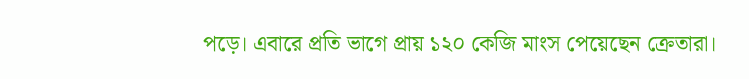পড়ে। এবারে প্রতি ভাগে প্রায় ১২০ কেজি মাংস পেয়েছেন ক্রেতারা।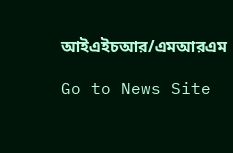আইএইচআর/এমআরএম

Go to News Site